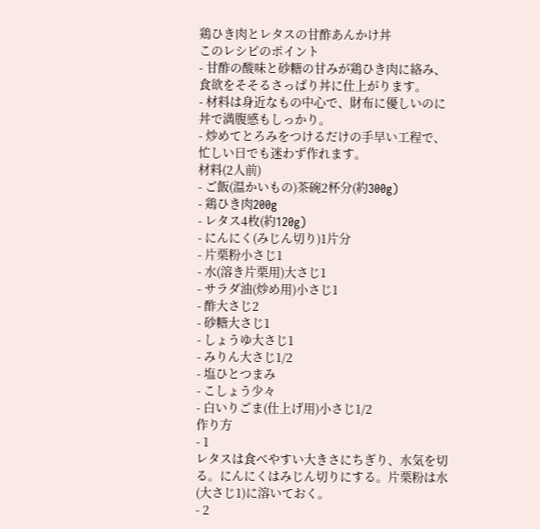鶏ひき肉とレタスの甘酢あんかけ丼
このレシピのポイント
- 甘酢の酸味と砂糖の甘みが鶏ひき肉に絡み、食欲をそそるさっぱり丼に仕上がります。
- 材料は身近なもの中心で、財布に優しいのに丼で満腹感もしっかり。
- 炒めてとろみをつけるだけの手早い工程で、忙しい日でも迷わず作れます。
材料(2人前)
- ご飯(温かいもの)茶碗2杯分(約300g)
- 鶏ひき肉200g
- レタス4枚(約120g)
- にんにく(みじん切り)1片分
- 片栗粉小さじ1
- 水(溶き片栗用)大さじ1
- サラダ油(炒め用)小さじ1
- 酢大さじ2
- 砂糖大さじ1
- しょうゆ大さじ1
- みりん大さじ1/2
- 塩ひとつまみ
- こしょう少々
- 白いりごま(仕上げ用)小さじ1/2
作り方
- 1
レタスは食べやすい大きさにちぎり、水気を切る。にんにくはみじん切りにする。片栗粉は水(大さじ1)に溶いておく。
- 2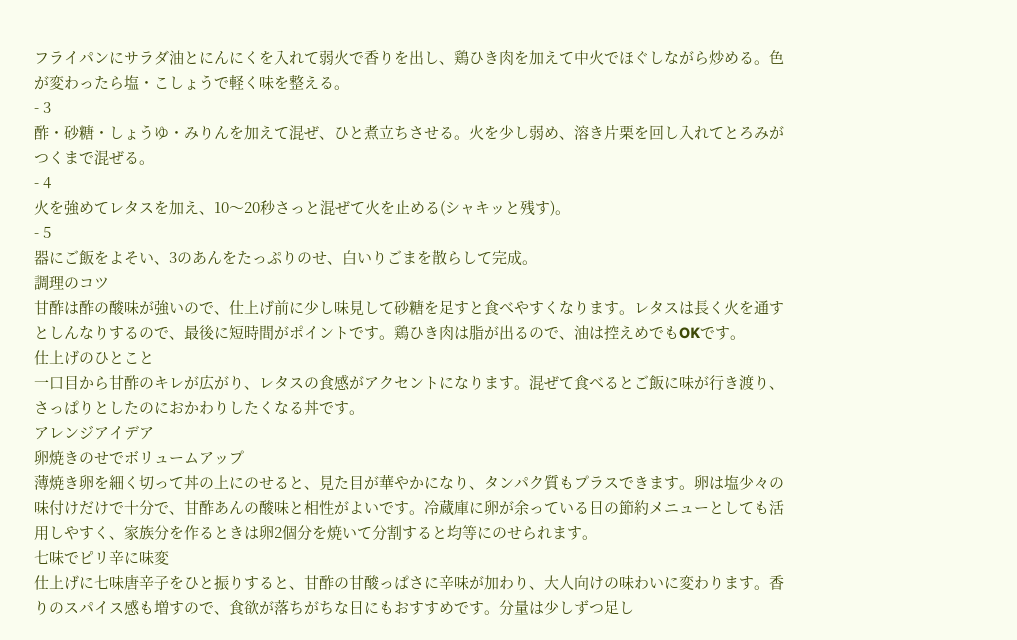フライパンにサラダ油とにんにくを入れて弱火で香りを出し、鶏ひき肉を加えて中火でほぐしながら炒める。色が変わったら塩・こしょうで軽く味を整える。
- 3
酢・砂糖・しょうゆ・みりんを加えて混ぜ、ひと煮立ちさせる。火を少し弱め、溶き片栗を回し入れてとろみがつくまで混ぜる。
- 4
火を強めてレタスを加え、10〜20秒さっと混ぜて火を止める(シャキッと残す)。
- 5
器にご飯をよそい、3のあんをたっぷりのせ、白いりごまを散らして完成。
調理のコツ
甘酢は酢の酸味が強いので、仕上げ前に少し味見して砂糖を足すと食べやすくなります。レタスは長く火を通すとしんなりするので、最後に短時間がポイントです。鶏ひき肉は脂が出るので、油は控えめでもOKです。
仕上げのひとこと
一口目から甘酢のキレが広がり、レタスの食感がアクセントになります。混ぜて食べるとご飯に味が行き渡り、さっぱりとしたのにおかわりしたくなる丼です。
アレンジアイデア
卵焼きのせでボリュームアップ
薄焼き卵を細く切って丼の上にのせると、見た目が華やかになり、タンパク質もプラスできます。卵は塩少々の味付けだけで十分で、甘酢あんの酸味と相性がよいです。冷蔵庫に卵が余っている日の節約メニューとしても活用しやすく、家族分を作るときは卵2個分を焼いて分割すると均等にのせられます。
七味でピリ辛に味変
仕上げに七味唐辛子をひと振りすると、甘酢の甘酸っぱさに辛味が加わり、大人向けの味わいに変わります。香りのスパイス感も増すので、食欲が落ちがちな日にもおすすめです。分量は少しずつ足し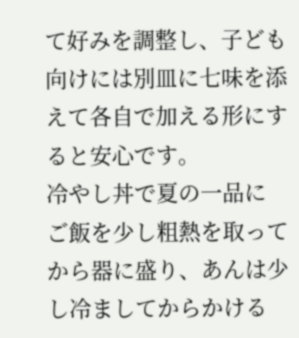て好みを調整し、子ども向けには別皿に七味を添えて各自で加える形にすると安心です。
冷やし丼で夏の一品に
ご飯を少し粗熱を取ってから器に盛り、あんは少し冷ましてからかける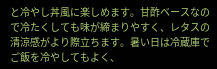と冷やし丼風に楽しめます。甘酢ベースなので冷たくしても味が締まりやすく、レタスの清涼感がより際立ちます。暑い日は冷蔵庫でご飯を冷やしてもよく、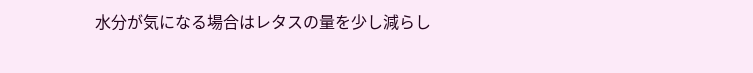水分が気になる場合はレタスの量を少し減らし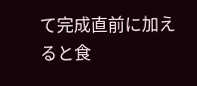て完成直前に加えると食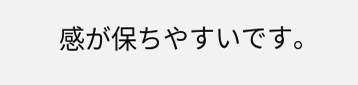感が保ちやすいです。